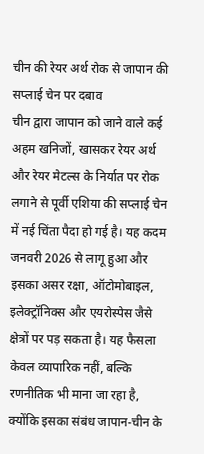चीन की रेयर अर्थ रोक से जापान की सप्लाई चेन पर दबाव
चीन द्वारा जापान को जाने वाले कई अहम खनिजों, खासकर रेयर अर्थ और रेयर मेटल्स के निर्यात पर रोक लगाने से पूर्वी एशिया की सप्लाई चेन में नई चिंता पैदा हो गई है। यह कदम जनवरी 2026 से लागू हुआ और इसका असर रक्षा, ऑटोमोबाइल, इलेक्ट्रॉनिक्स और एयरोस्पेस जैसे क्षेत्रों पर पड़ सकता है। यह फैसला केवल व्यापारिक नहीं, बल्कि रणनीतिक भी माना जा रहा है, क्योंकि इसका संबंध जापान-चीन के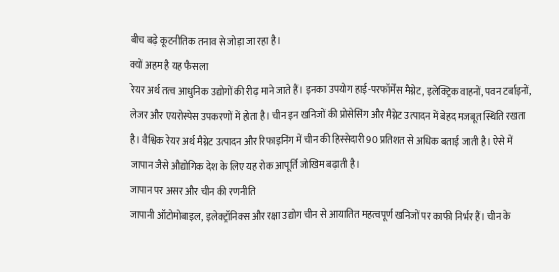बीच बढ़े कूटनीतिक तनाव से जोड़ा जा रहा है।
क्यों अहम है यह फैसला
रेयर अर्थ तत्व आधुनिक उद्योगों की रीढ़ माने जाते हैं। इनका उपयोग हाई-परफॉर्मेंस मैग्नेट, इलेक्ट्रिक वाहनों, पवन टर्बाइनों, लेजर और एयरोस्पेस उपकरणों में होता है। चीन इन खनिजों की प्रोसेसिंग और मैग्नेट उत्पादन में बेहद मजबूत स्थिति रखता है। वैश्विक रेयर अर्थ मैग्नेट उत्पादन और रिफाइनिंग में चीन की हिस्सेदारी 90 प्रतिशत से अधिक बताई जाती है। ऐसे में जापान जैसे औद्योगिक देश के लिए यह रोक आपूर्ति जोखिम बढ़ाती है।
जापान पर असर और चीन की रणनीति
जापानी ऑटोमोबाइल, इलेक्ट्रॉनिक्स और रक्षा उद्योग चीन से आयातित महत्वपूर्ण खनिजों पर काफी निर्भर हैं। चीन के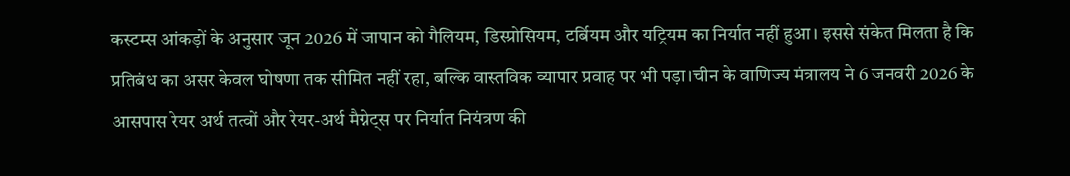कस्टम्स आंकड़ों के अनुसार जून 2026 में जापान को गैलियम, डिस्प्रोसियम, टर्बियम और यट्रियम का निर्यात नहीं हुआ। इससे संकेत मिलता है कि प्रतिबंध का असर केवल घोषणा तक सीमित नहीं रहा, बल्कि वास्तविक व्यापार प्रवाह पर भी पड़ा।चीन के वाणिज्य मंत्रालय ने 6 जनवरी 2026 के आसपास रेयर अर्थ तत्वों और रेयर-अर्थ मैग्नेट्स पर निर्यात नियंत्रण की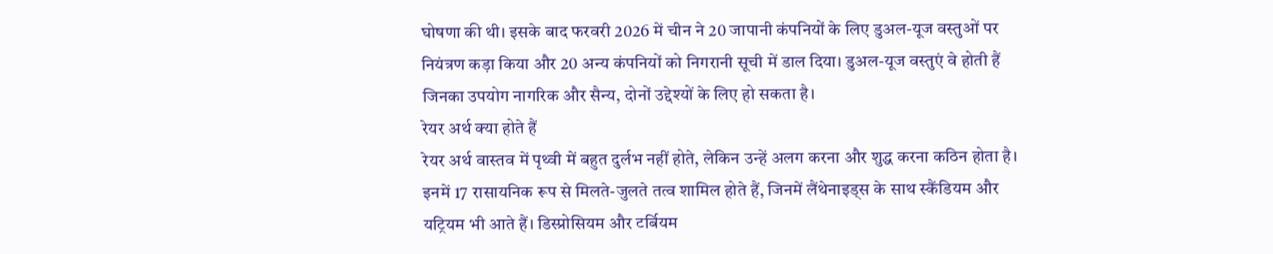घोषणा की थी। इसके बाद फरवरी 2026 में चीन ने 20 जापानी कंपनियों के लिए डुअल-यूज वस्तुओं पर नियंत्रण कड़ा किया और 20 अन्य कंपनियों को निगरानी सूची में डाल दिया। डुअल-यूज वस्तुएं वे होती हैं जिनका उपयोग नागरिक और सैन्य, दोनों उद्देश्यों के लिए हो सकता है।
रेयर अर्थ क्या होते हैं
रेयर अर्थ वास्तव में पृथ्वी में बहुत दुर्लभ नहीं होते, लेकिन उन्हें अलग करना और शुद्ध करना कठिन होता है। इनमें 17 रासायनिक रूप से मिलते-जुलते तत्व शामिल होते हैं, जिनमें लैंथेनाइड्स के साथ स्कैंडियम और यट्रियम भी आते हैं। डिस्प्रोसियम और टर्बियम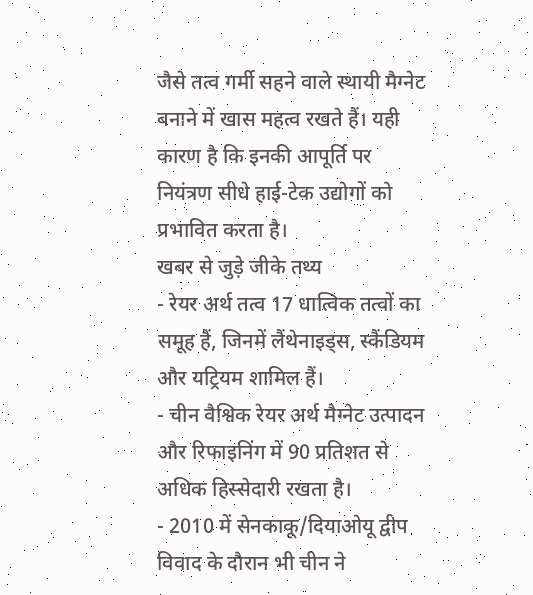जैसे तत्व गर्मी सहने वाले स्थायी मैग्नेट बनाने में खास महत्व रखते हैं। यही कारण है कि इनकी आपूर्ति पर नियंत्रण सीधे हाई-टेक उद्योगों को प्रभावित करता है।
खबर से जुड़े जीके तथ्य
- रेयर अर्थ तत्व 17 धात्विक तत्वों का समूह हैं, जिनमें लैंथेनाइड्स, स्कैंडियम और यट्रियम शामिल हैं।
- चीन वैश्विक रेयर अर्थ मैग्नेट उत्पादन और रिफाइनिंग में 90 प्रतिशत से अधिक हिस्सेदारी रखता है।
- 2010 में सेनकाकू/दियाओयू द्वीप विवाद के दौरान भी चीन ने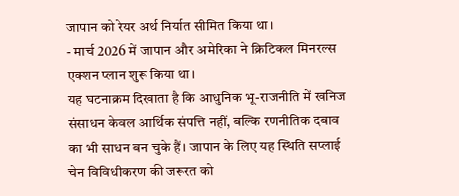जापान को रेयर अर्थ निर्यात सीमित किया था।
- मार्च 2026 में जापान और अमेरिका ने क्रिटिकल मिनरल्स एक्शन प्लान शुरू किया था।
यह घटनाक्रम दिखाता है कि आधुनिक भू-राजनीति में खनिज संसाधन केवल आर्थिक संपत्ति नहीं, बल्कि रणनीतिक दबाव का भी साधन बन चुके हैं। जापान के लिए यह स्थिति सप्लाई चेन विविधीकरण की जरूरत को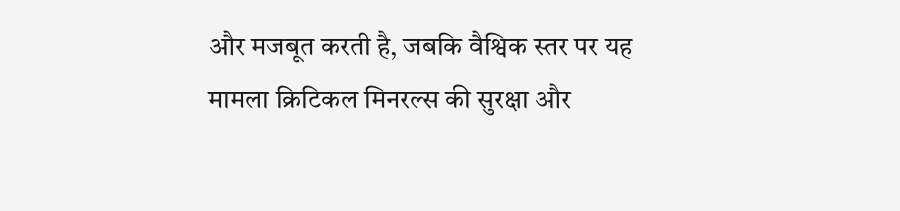और मजबूत करती है, जबकि वैश्विक स्तर पर यह मामला क्रिटिकल मिनरल्स की सुरक्षा और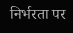निर्भरता पर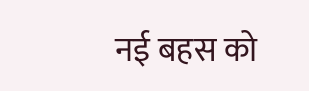नई बहस को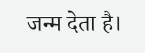जन्म देता है।